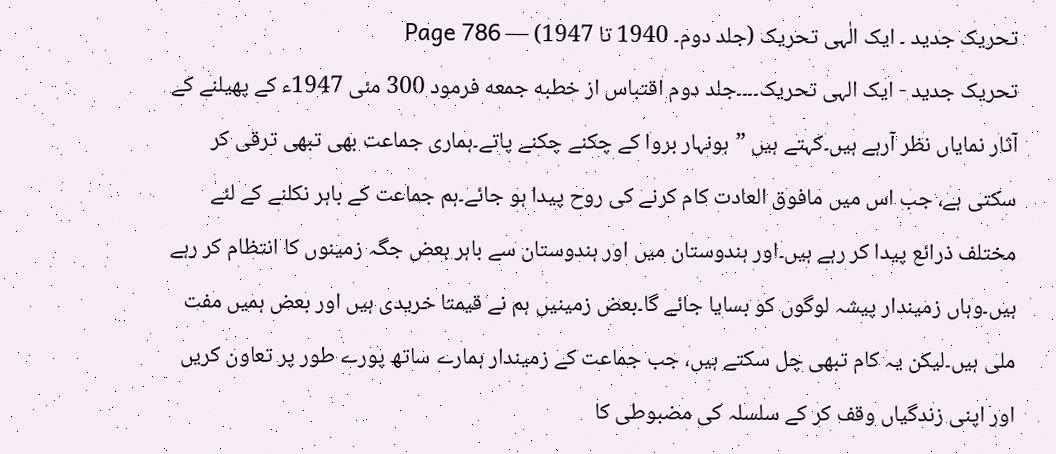تحریک جدید ۔ ایک الٰہی تحریک (جلد دوم۔ 1940 تا 1947) — Page 786
تحریک جدید - ایک الہی تحریک۔۔۔۔جلد دوم اقتباس از خطبه جمعه فرمود 300 مئی 1947ء کے پھیلنے کے آثار نمایاں نظر آرہے ہیں۔کہتے ہیں ”ہونہار بروا کے چکنے چکنے پاتے۔ہماری جماعت بھی تبھی ترقی کر سکتی ہے، جب اس میں مافوق العادت کام کرنے کی روح پیدا ہو جائے۔ہم جماعت کے باہر نکلنے کے لئے مختلف ذرائع پیدا کر رہے ہیں۔اور ہندوستان میں اور ہندوستان سے باہر بعض جگہ زمینوں کا انتظام کر رہے ہیں۔وہاں زمیندار پیشہ لوگوں کو بسایا جائے گا۔بعض زمینیں ہم نے قیمتا خریدی ہیں اور بعض ہمیں مفت ملی ہیں۔لیکن یہ کام تبھی چل سکتے ہیں، جب جماعت کے زمیندار ہمارے ساتھ پورے طور پر تعاون کریں اور اپنی زندگیاں وقف کر کے سلسلہ کی مضبوطی کا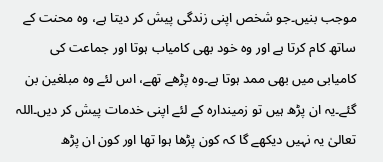موجب بنیں۔جو شخص اپنی زندگی پیش کر دیتا ہے، وہ محنت کے ساتھ کام کرتا ہے اور وہ خود بھی کامیاب ہوتا اور جماعت کی کامیابی میں بھی ممد ہوتا ہے۔وہ پڑھے تھے، اس لئے وہ مبلغین بن گئے۔یہ ان پڑھ ہیں تو زمیندارہ کے لئے اپنی خدمات پیش کر دیں۔اللہ تعالیٰ یہ نہیں دیکھے گا کہ کون پڑھا ہوا تھا اور کون ان پڑھ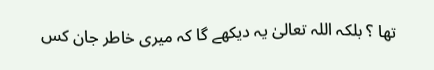تھا ؟ بلکہ اللہ تعالیٰ یہ دیکھے گا کہ میری خاطر جان کس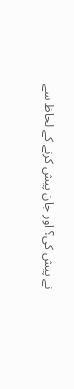نے پیش کی؟ اور جان پیش کرنے کے لحاظ سے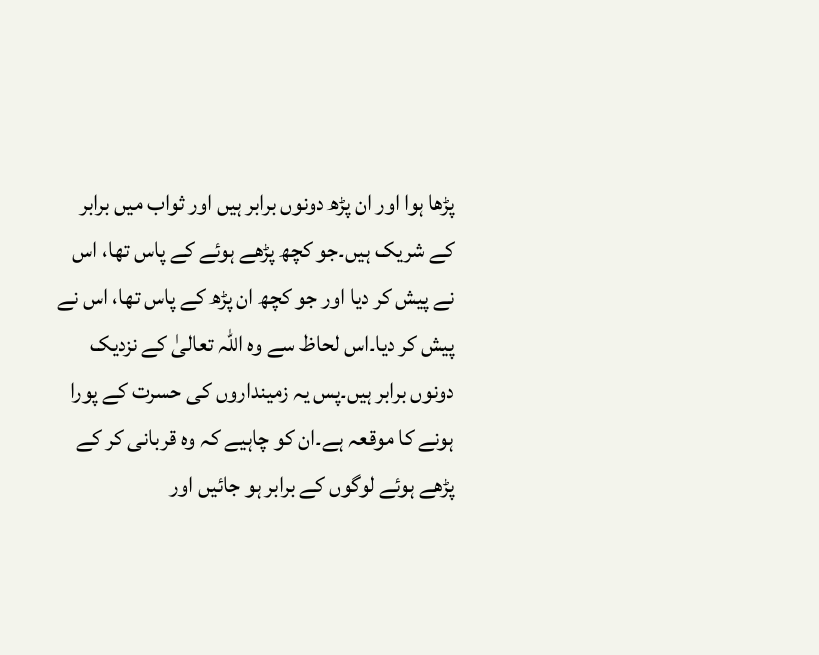پڑھا ہوا اور ان پڑھ دونوں برابر ہیں اور ثواب میں برابر کے شریک ہیں۔جو کچھ پڑھے ہوئے کے پاس تھا، اس نے پیش کر دیا اور جو کچھ ان پڑھ کے پاس تھا، اس نے پیش کر دیا۔اس لحاظ سے وہ اللہ تعالیٰ کے نزدیک دونوں برابر ہیں۔پس یہ زمینداروں کی حسرت کے پورا ہونے کا موقعہ ہے۔ان کو چاہیے کہ وہ قربانی کر کے پڑھے ہوئے لوگوں کے برابر ہو جائیں اور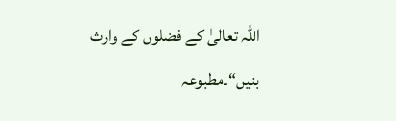اللہ تعالیٰ کے فضلوں کے وارث بنیں“۔مطبوعہ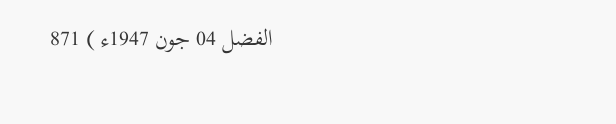الفضل 04 جون 1947ء ) 871